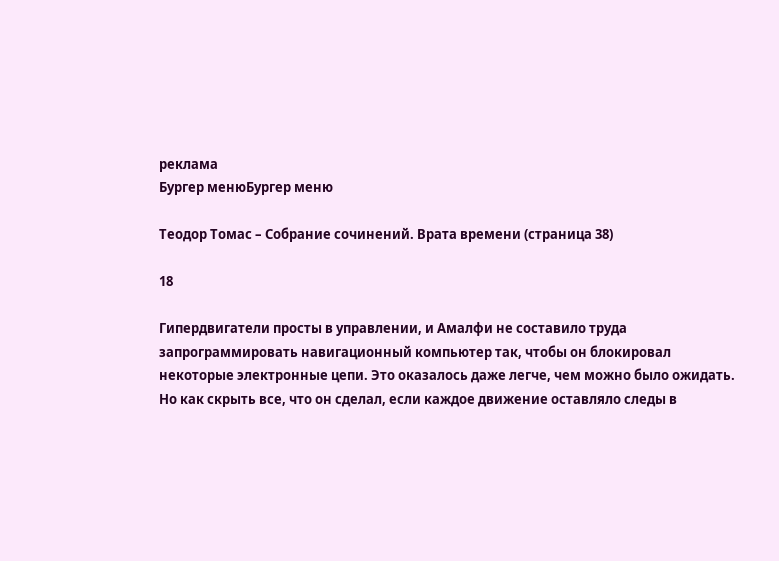реклама
Бургер менюБургер меню

Теодор Томас – Собрание сочинений. Врата времени (страница 38)

18

Гипердвигатели просты в управлении, и Амалфи не составило труда запрограммировать навигационный компьютер так, чтобы он блокировал некоторые электронные цепи. Это оказалось даже легче, чем можно было ожидать. Но как скрыть все, что он сделал, если каждое движение оставляло следы в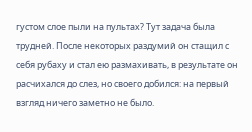густом слое пыли на пультах? Тут задача была трудней. После некоторых раздумий он стащил с себя рубаху и стал ею размахивать, в результате он расчихался до слез, но своего добился: на первый взгляд ничего заметно не было.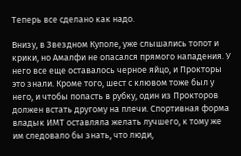Теперь все сделано как надо.

Внизу, в Звездном Куполе, уже слышались топот и крики, но Амалфи не опасался прямого нападения. У него все еще оставалось черное яйцо, и Прокторы это знали. Кроме того, шест с клювом тоже был у него, и чтобы попасть в рубку, один из Прокторов должен встать другому на плечи. Спортивная форма владык ИМТ оставляла желать лучшего, к тому же им следовало бы знать, что люди,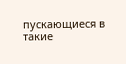пускающиеся в такие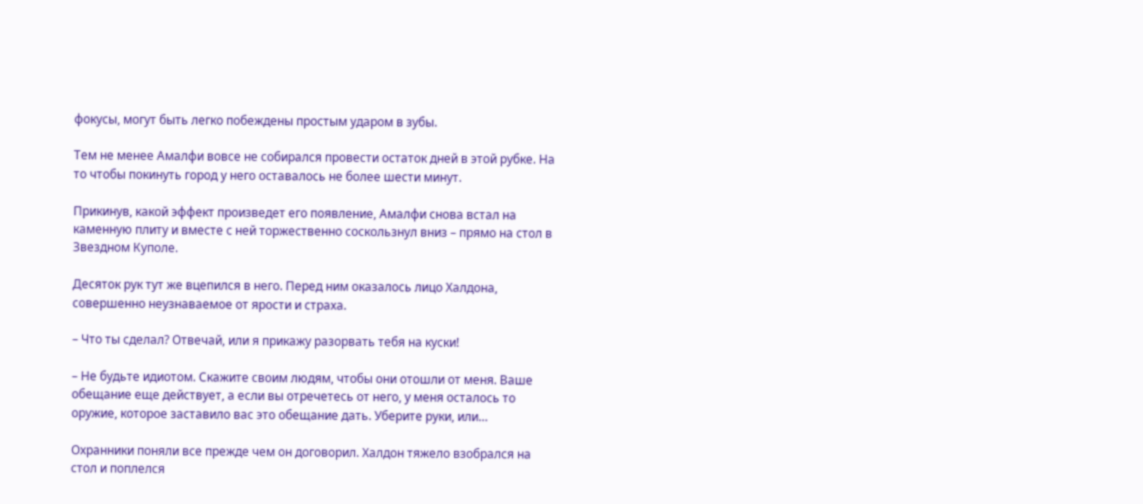фокусы, могут быть легко побеждены простым ударом в зубы.

Тем не менее Амалфи вовсе не собирался провести остаток дней в этой рубке. На то чтобы покинуть город у него оставалось не более шести минут.

Прикинув, какой эффект произведет его появление, Амалфи снова встал на каменную плиту и вместе с ней торжественно соскользнул вниз – прямо на стол в Звездном Куполе.

Десяток рук тут же вцепился в него. Перед ним оказалось лицо Халдона, совершенно неузнаваемое от ярости и страха.

– Что ты сделал? Отвечай, или я прикажу разорвать тебя на куски!

– Не будьте идиотом. Скажите своим людям, чтобы они отошли от меня. Ваше обещание еще действует, а если вы отречетесь от него, у меня осталось то оружие, которое заставило вас это обещание дать. Уберите руки, или…

Охранники поняли все прежде чем он договорил. Халдон тяжело взобрался на стол и поплелся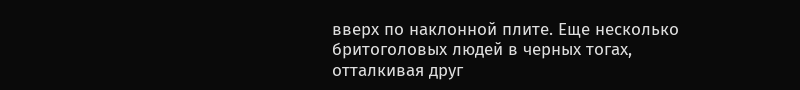вверх по наклонной плите. Еще несколько бритоголовых людей в черных тогах, отталкивая друг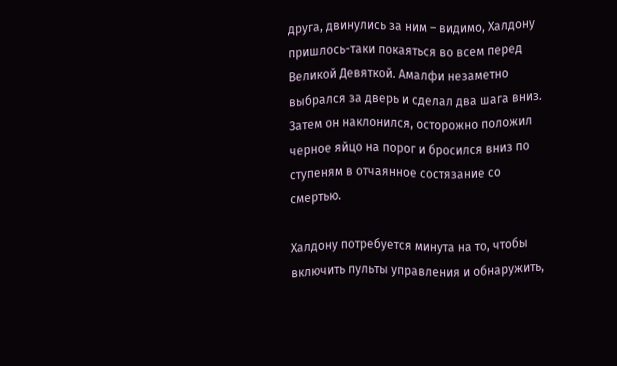друга, двинулись за ним – видимо, Халдону пришлось-таки покаяться во всем перед Великой Девяткой. Амалфи незаметно выбрался за дверь и сделал два шага вниз. Затем он наклонился, осторожно положил черное яйцо на порог и бросился вниз по ступеням в отчаянное состязание со смертью.

Халдону потребуется минута на то, чтобы включить пульты управления и обнаружить,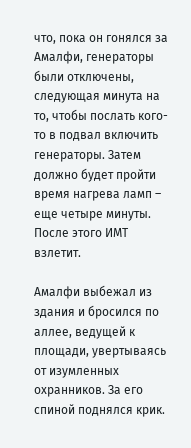что, пока он гонялся за Амалфи, генераторы были отключены, следующая минута на то, чтобы послать кого-то в подвал включить генераторы. Затем должно будет пройти время нагрева ламп – еще четыре минуты. После этого ИМТ взлетит.

Амалфи выбежал из здания и бросился по аллее, ведущей к площади, увертываясь от изумленных охранников. За его спиной поднялся крик.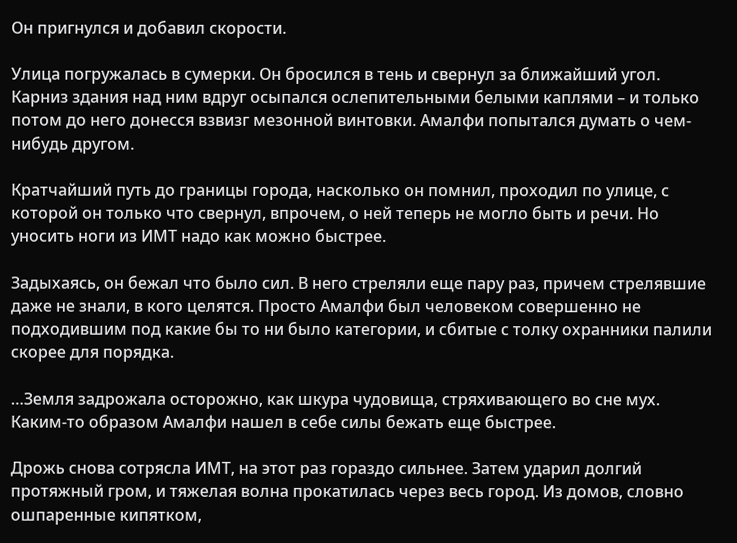Он пригнулся и добавил скорости.

Улица погружалась в сумерки. Он бросился в тень и свернул за ближайший угол. Карниз здания над ним вдруг осыпался ослепительными белыми каплями – и только потом до него донесся взвизг мезонной винтовки. Амалфи попытался думать о чем-нибудь другом.

Кратчайший путь до границы города, насколько он помнил, проходил по улице, с которой он только что свернул, впрочем, о ней теперь не могло быть и речи. Но уносить ноги из ИМТ надо как можно быстрее.

Задыхаясь, он бежал что было сил. В него стреляли еще пару раз, причем стрелявшие даже не знали, в кого целятся. Просто Амалфи был человеком совершенно не подходившим под какие бы то ни было категории, и сбитые с толку охранники палили скорее для порядка.

…Земля задрожала осторожно, как шкура чудовища, стряхивающего во сне мух. Каким-то образом Амалфи нашел в себе силы бежать еще быстрее.

Дрожь снова сотрясла ИМТ, на этот раз гораздо сильнее. Затем ударил долгий протяжный гром, и тяжелая волна прокатилась через весь город. Из домов, словно ошпаренные кипятком,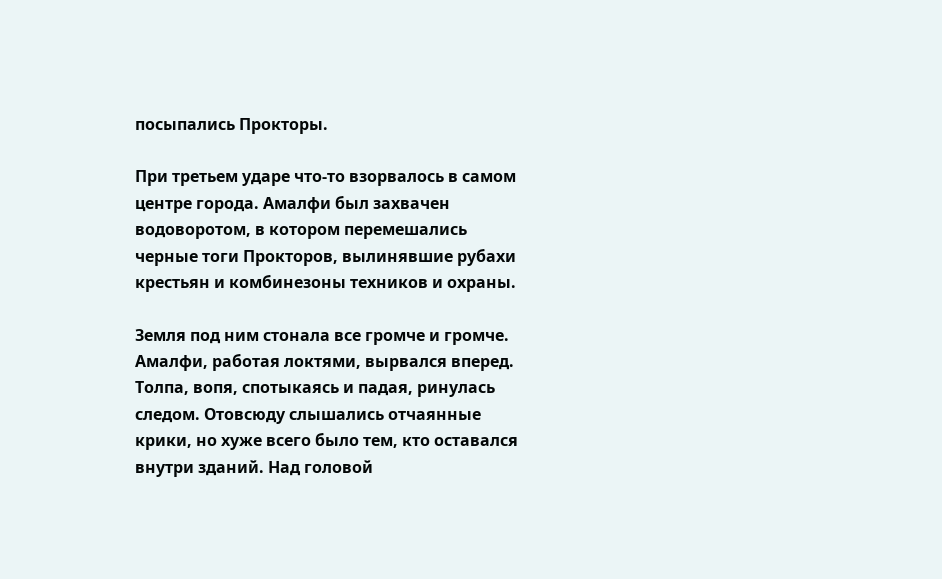посыпались Прокторы.

При третьем ударе что-то взорвалось в самом центре города. Амалфи был захвачен водоворотом, в котором перемешались черные тоги Прокторов, вылинявшие рубахи крестьян и комбинезоны техников и охраны.

Земля под ним стонала все громче и громче. Амалфи, работая локтями, вырвался вперед. Толпа, вопя, спотыкаясь и падая, ринулась следом. Отовсюду слышались отчаянные крики, но хуже всего было тем, кто оставался внутри зданий. Над головой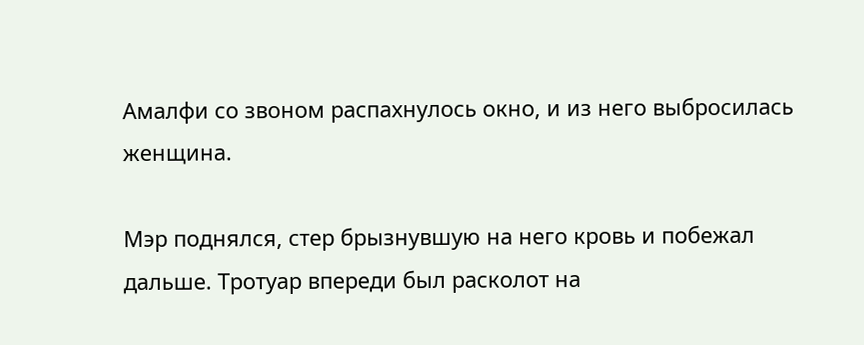Амалфи со звоном распахнулось окно, и из него выбросилась женщина.

Мэр поднялся, стер брызнувшую на него кровь и побежал дальше. Тротуар впереди был расколот на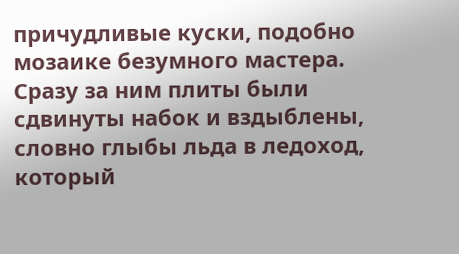причудливые куски, подобно мозаике безумного мастера. Сразу за ним плиты были сдвинуты набок и вздыблены, словно глыбы льда в ледоход, который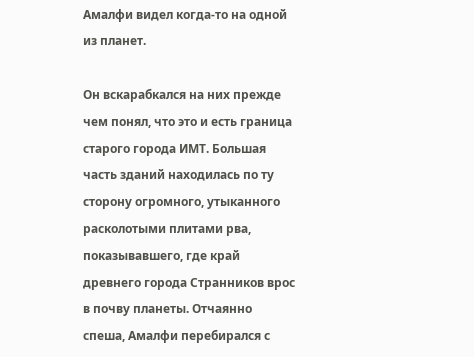Амалфи видел когда-то на одной из планет.

Он вскарабкался на них прежде чем понял, что это и есть граница старого города ИМТ. Большая часть зданий находилась по ту сторону огромного, утыканного расколотыми плитами рва, показывавшего, где край древнего города Странников врос в почву планеты. Отчаянно спеша, Амалфи перебирался с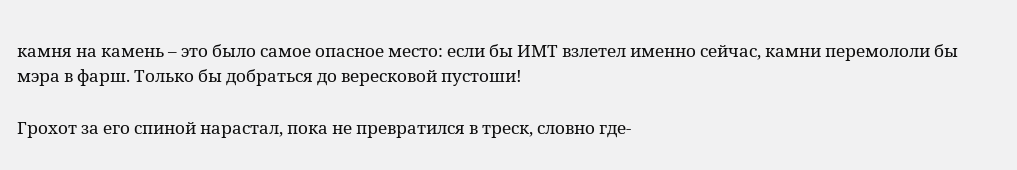камня на камень – это было самое опасное место: если бы ИМТ взлетел именно сейчас, камни перемололи бы мэра в фарш. Только бы добраться до вересковой пустоши!

Грохот за его спиной нарастал, пока не превратился в треск, словно где-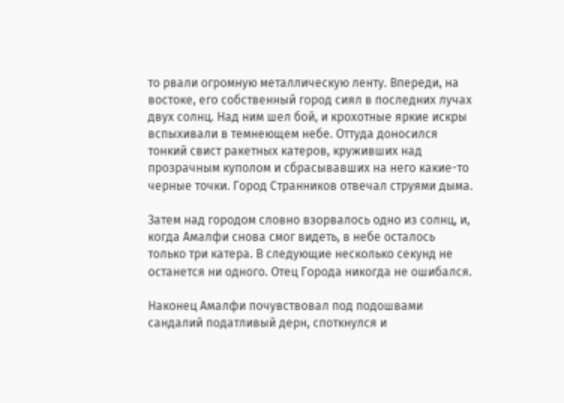то рвали огромную металлическую ленту. Впереди, на востоке, его собственный город сиял в последних лучах двух солнц. Над ним шел бой, и крохотные яркие искры вспыхивали в темнеющем небе. Оттуда доносился тонкий свист ракетных катеров, круживших над прозрачным куполом и сбрасывавших на него какие-то черные точки. Город Странников отвечал струями дыма.

Затем над городом словно взорвалось одно из солнц, и, когда Амалфи снова смог видеть, в небе осталось только три катера. В следующие несколько секунд не останется ни одного. Отец Города никогда не ошибался.

Наконец Амалфи почувствовал под подошвами сандалий податливый дерн, споткнулся и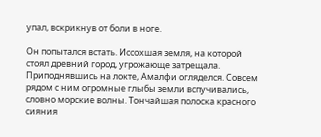упал, вскрикнув от боли в ноге.

Он попытался встать. Иссохшая земля, на которой стоял древний город, угрожающе затрещала. Приподнявшись на локте, Амалфи огляделся. Совсем рядом с ним огромные глыбы земли вспучивались, словно морские волны. Тончайшая полоска красного сияния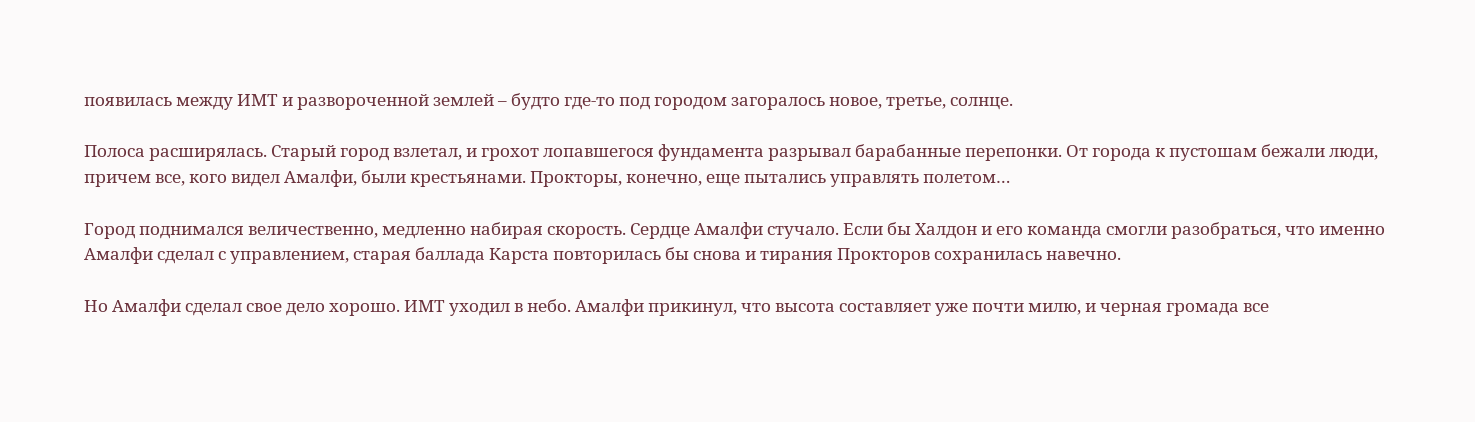появилась между ИМТ и развороченной землей – будто где-то под городом загоралось новое, третье, солнце.

Полоса расширялась. Старый город взлетал, и грохот лопавшегося фундамента разрывал барабанные перепонки. От города к пустошам бежали люди, причем все, кого видел Амалфи, были крестьянами. Прокторы, конечно, еще пытались управлять полетом…

Город поднимался величественно, медленно набирая скорость. Сердце Амалфи стучало. Если бы Халдон и его команда смогли разобраться, что именно Амалфи сделал с управлением, старая баллада Карста повторилась бы снова и тирания Прокторов сохранилась навечно.

Но Амалфи сделал свое дело хорошо. ИМТ уходил в небо. Амалфи прикинул, что высота составляет уже почти милю, и черная громада все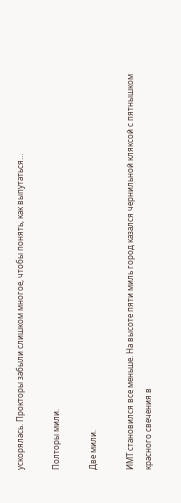ускорялась. Прокторы забыли слишком многое, чтобы понять, как выпутаться…

Полторы мили.

Две мили.

ИМТ становился все меньше. На высоте пяти миль город казался чернильной кляксой с пятнышком красного свечения в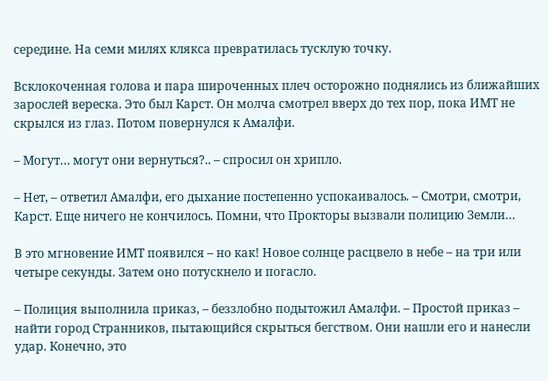середине. На семи милях клякса превратилась тусклую точку.

Всклокоченная голова и пара широченных плеч осторожно поднялись из ближайших зарослей вереска. Это был Карст. Он молча смотрел вверх до тех пор, пока ИМТ не скрылся из глаз. Потом повернулся к Амалфи.

– Могут… могут они вернуться?.. – спросил он хрипло.

– Нет, – ответил Амалфи, его дыхание постепенно успокаивалось. – Смотри, смотри, Карст. Еще ничего не кончилось. Помни, что Прокторы вызвали полицию Земли…

В это мгновение ИМТ появился – но как! Новое солнце расцвело в небе – на три или четыре секунды. Затем оно потускнело и погасло.

– Полиция выполнила приказ, – беззлобно подытожил Амалфи. – Простой приказ – найти город Странников, пытающийся скрыться бегством. Они нашли его и нанесли удар. Конечно, это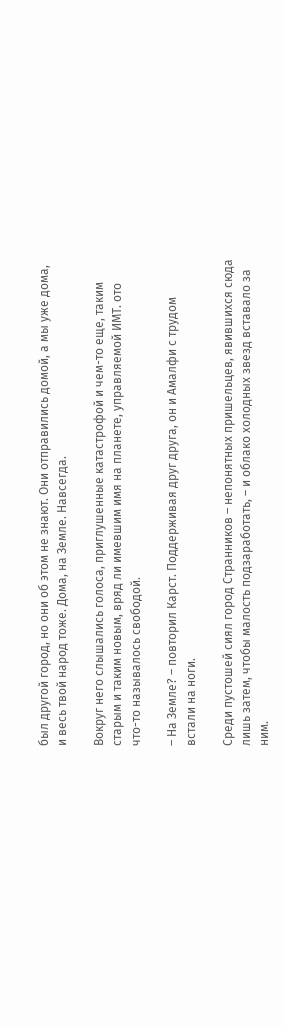был другой город, но они об этом не знают. Они отправились домой, а мы уже дома, и весь твой народ тоже. Дома, на Земле. Навсегда.

Вокруг него слышались голоса, приглушенные катастрофой и чем-то еще, таким старым и таким новым, вряд ли имевшим имя на планете, управляемой ИМТ. ото что-то называлось свободой.

– На Земле? – повторил Карст. Поддерживая друг друга, он и Амалфи с трудом встали на ноги.

Среди пустошей сиял город Странников – непонятных пришельцев, явившихся сюда лишь затем, чтобы малость подзаработать, – и облако холодных звезд вставало за ним.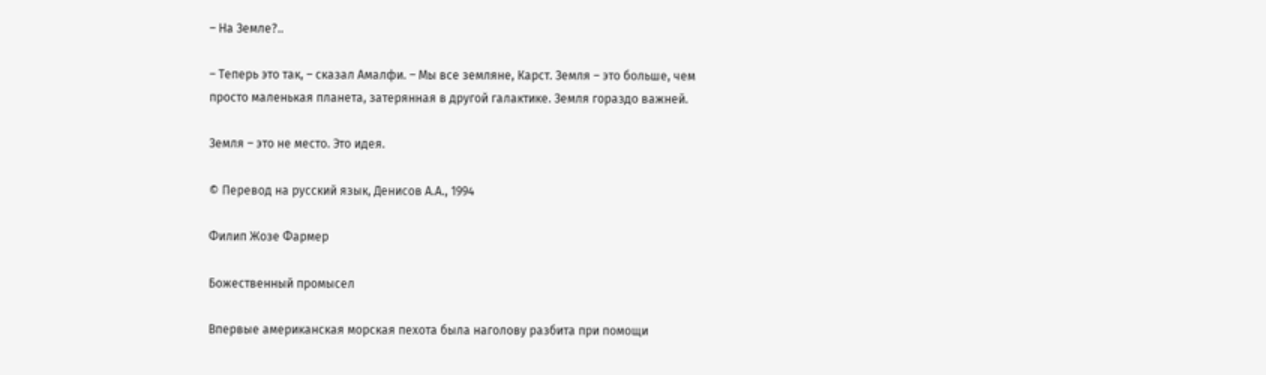– На Земле?..

– Теперь это так, – сказал Амалфи. – Мы все земляне, Карст. Земля – это больше, чем просто маленькая планета, затерянная в другой галактике. Земля гораздо важней.

Земля – это не место. Это идея.

© Перевод на русский язык, Денисов А.А., 1994

Филип Жозе Фармер

Божественный промысел

Впервые американская морская пехота была наголову разбита при помощи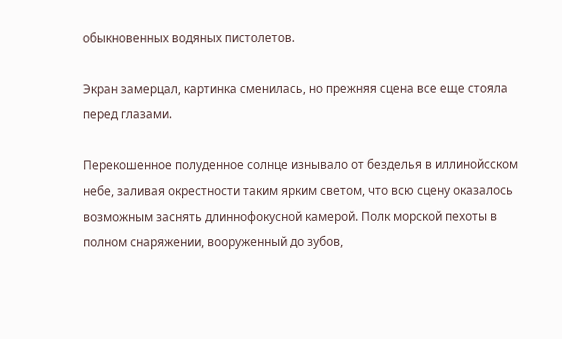обыкновенных водяных пистолетов.

Экран замерцал, картинка сменилась, но прежняя сцена все еще стояла перед глазами.

Перекошенное полуденное солнце изнывало от безделья в иллинойсском небе, заливая окрестности таким ярким светом, что всю сцену оказалось возможным заснять длиннофокусной камерой. Полк морской пехоты в полном снаряжении, вооруженный до зубов,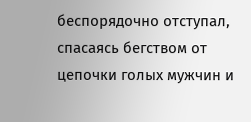беспорядочно отступал, спасаясь бегством от цепочки голых мужчин и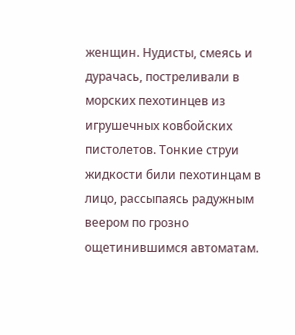женщин. Нудисты, смеясь и дурачась, постреливали в морских пехотинцев из игрушечных ковбойских пистолетов. Тонкие струи жидкости били пехотинцам в лицо, рассыпаясь радужным веером по грозно ощетинившимся автоматам.